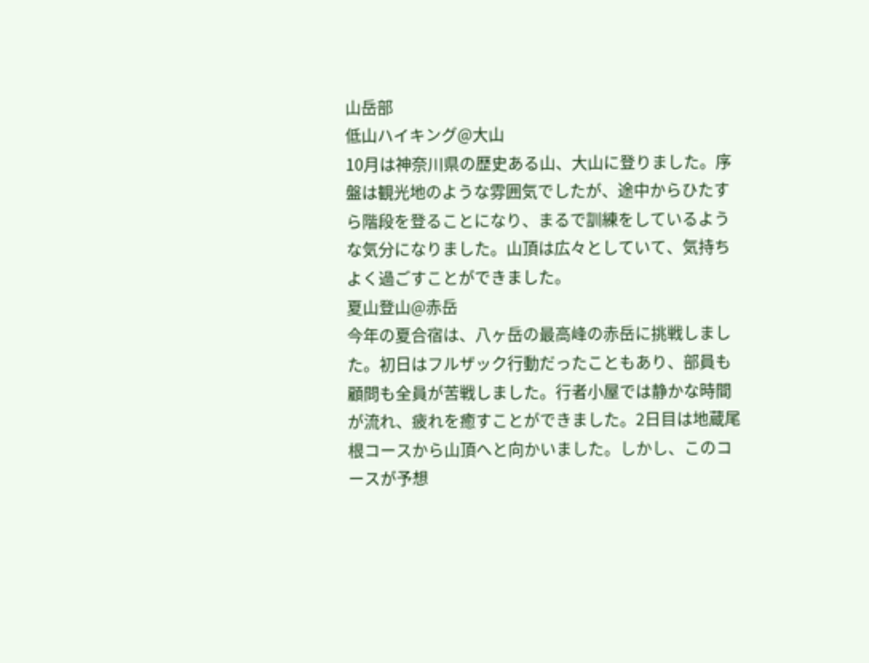山岳部
低山ハイキング@大山
10月は神奈川県の歴史ある山、大山に登りました。序盤は観光地のような雰囲気でしたが、途中からひたすら階段を登ることになり、まるで訓練をしているような気分になりました。山頂は広々としていて、気持ちよく過ごすことができました。
夏山登山@赤岳
今年の夏合宿は、八ヶ岳の最高峰の赤岳に挑戦しました。初日はフルザック行動だったこともあり、部員も顧問も全員が苦戦しました。行者小屋では静かな時間が流れ、疲れを癒すことができました。2日目は地蔵尾根コースから山頂へと向かいました。しかし、このコースが予想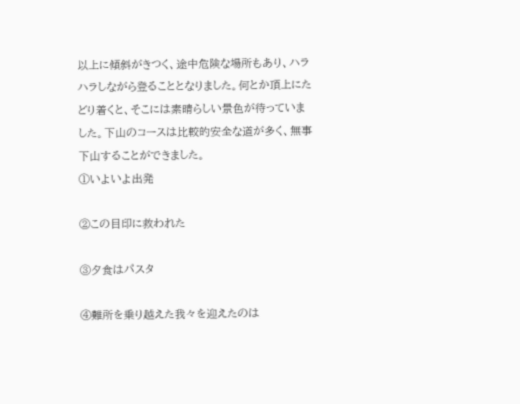以上に傾斜がきつく、途中危険な場所もあり、ハラハラしながら登ることとなりました。何とか頂上にたどり着くと、そこには素晴らしい景色が待っていました。下山のコースは比較的安全な道が多く、無事下山することができました。
①いよいよ出発

②この目印に救われた

③夕食はパスタ

④難所を乗り越えた我々を迎えたのは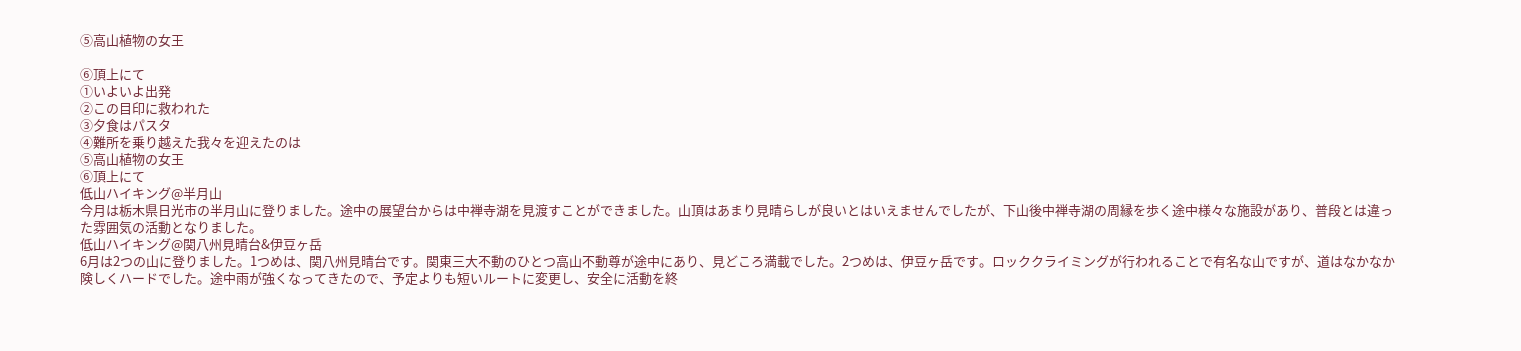⑤高山植物の女王

⑥頂上にて
①いよいよ出発
②この目印に救われた
③夕食はパスタ
④難所を乗り越えた我々を迎えたのは
⑤高山植物の女王
⑥頂上にて
低山ハイキング@半月山
今月は栃木県日光市の半月山に登りました。途中の展望台からは中禅寺湖を見渡すことができました。山頂はあまり見晴らしが良いとはいえませんでしたが、下山後中禅寺湖の周縁を歩く途中様々な施設があり、普段とは違った雰囲気の活動となりました。
低山ハイキング@関八州見晴台&伊豆ヶ岳
6月は2つの山に登りました。1つめは、関八州見晴台です。関東三大不動のひとつ高山不動尊が途中にあり、見どころ満載でした。2つめは、伊豆ヶ岳です。ロッククライミングが行われることで有名な山ですが、道はなかなか険しくハードでした。途中雨が強くなってきたので、予定よりも短いルートに変更し、安全に活動を終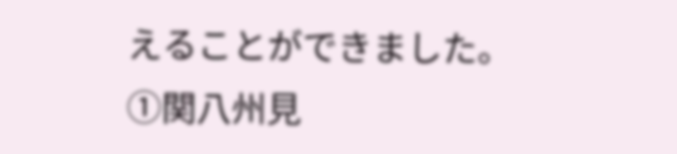えることができました。
①関八州見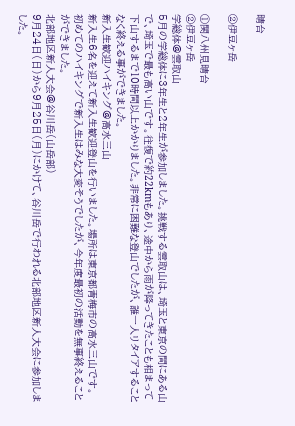晴台

②伊豆ヶ岳

①関八州見晴台
②伊豆ヶ岳
学総体@雲取山
5月の学総体に3年生と2年生が参加しました。挑戦する雲取山は、埼玉と東京の間にある山で、埼玉で最も高い山です。往復で約22kmもあり、途中から雨が降ってきたことも相まって下山するまで10時間以上かかりました。非常に困難な登山でしたが、誰一人リタイアすることなく終える事ができました。
新入生歓迎ハイキング@高水三山
新入生6名を迎えて新入生歓迎登山を行いました。場所は東京都青梅市の高水三山です。初めてのハイキングで新入生はみな大変そうでしたが、今年度最初の活動を無事終えることができました。
北部地区新人大会@谷川岳(山岳部)
9月24日(日)から9月25日(月)にかけて、谷川岳で行われる北部地区新人大会に参加しました。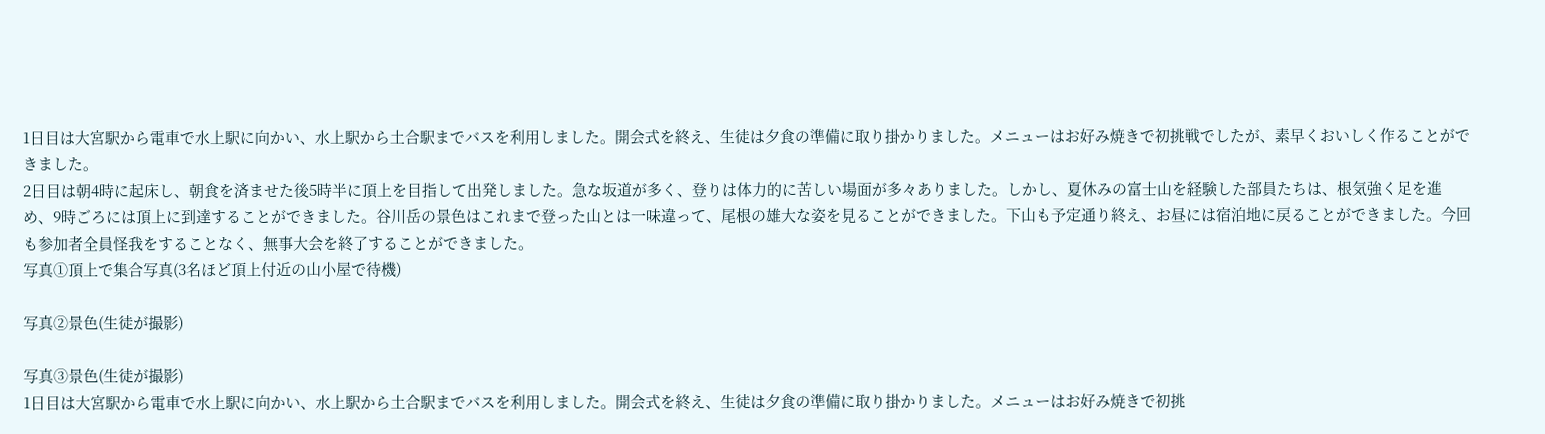1日目は大宮駅から電車で水上駅に向かい、水上駅から土合駅までバスを利用しました。開会式を終え、生徒は夕食の準備に取り掛かりました。メニューはお好み焼きで初挑戦でしたが、素早くおいしく作ることができました。
2日目は朝4時に起床し、朝食を済ませた後5時半に頂上を目指して出発しました。急な坂道が多く、登りは体力的に苦しい場面が多々ありました。しかし、夏休みの富士山を経験した部員たちは、根気強く足を進め、9時ごろには頂上に到達することができました。谷川岳の景色はこれまで登った山とは一味違って、尾根の雄大な姿を見ることができました。下山も予定通り終え、お昼には宿泊地に戻ることができました。今回も参加者全員怪我をすることなく、無事大会を終了することができました。
写真①頂上で集合写真(3名ほど頂上付近の山小屋で待機)

写真②景色(生徒が撮影)

写真③景色(生徒が撮影)
1日目は大宮駅から電車で水上駅に向かい、水上駅から土合駅までバスを利用しました。開会式を終え、生徒は夕食の準備に取り掛かりました。メニューはお好み焼きで初挑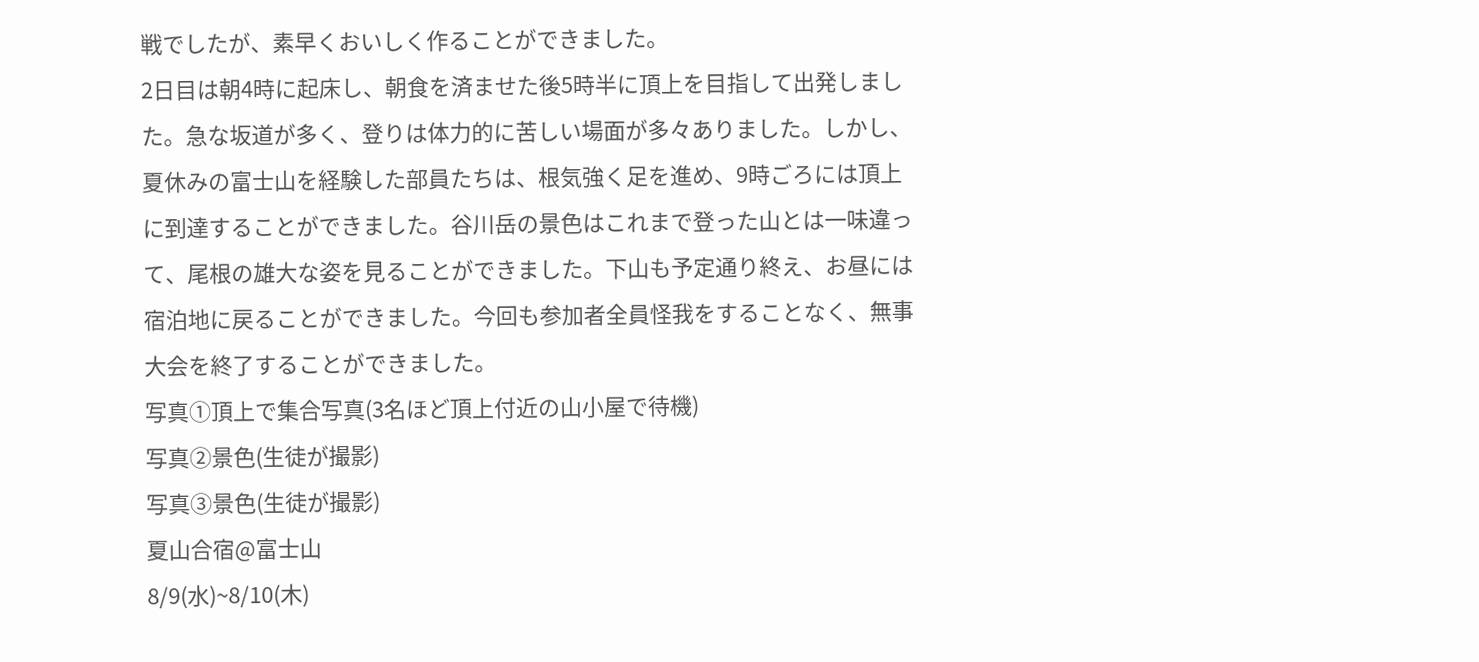戦でしたが、素早くおいしく作ることができました。
2日目は朝4時に起床し、朝食を済ませた後5時半に頂上を目指して出発しました。急な坂道が多く、登りは体力的に苦しい場面が多々ありました。しかし、夏休みの富士山を経験した部員たちは、根気強く足を進め、9時ごろには頂上に到達することができました。谷川岳の景色はこれまで登った山とは一味違って、尾根の雄大な姿を見ることができました。下山も予定通り終え、お昼には宿泊地に戻ることができました。今回も参加者全員怪我をすることなく、無事大会を終了することができました。
写真①頂上で集合写真(3名ほど頂上付近の山小屋で待機)
写真②景色(生徒が撮影)
写真③景色(生徒が撮影)
夏山合宿@富士山
8/9(水)~8/10(木)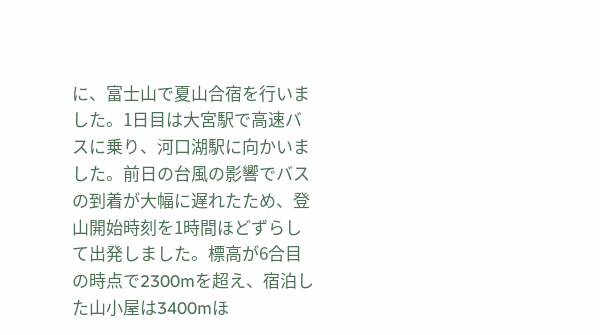に、富士山で夏山合宿を行いました。1日目は大宮駅で高速バスに乗り、河口湖駅に向かいました。前日の台風の影響でバスの到着が大幅に遅れたため、登山開始時刻を1時間ほどずらして出発しました。標高が6合目の時点で2300mを超え、宿泊した山小屋は3400mほ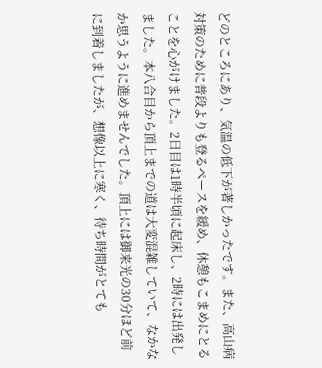どのところにあり、気温の低下が著しかったです。また、高山病対策のために普段よりも登るペースを緩め、休憩もこまめにとることを心がけました。2日目は1時半頃に起床し、2時には出発しました。本八合目から頂上までの道は大変混雑していて、なかなか思うように進めませんでした。頂上には御来光の30分ほど前に到着しましたが、想像以上に寒く、待ち時間がとても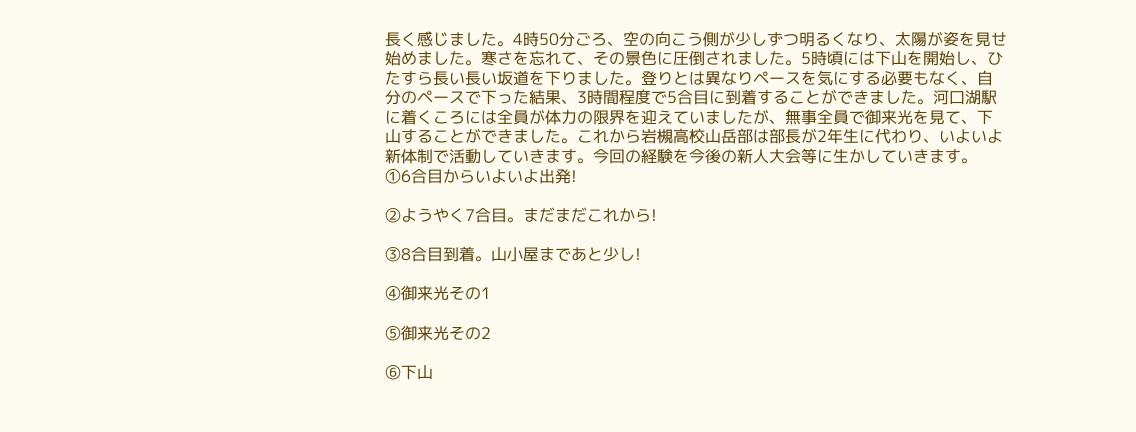長く感じました。4時50分ごろ、空の向こう側が少しずつ明るくなり、太陽が姿を見せ始めました。寒さを忘れて、その景色に圧倒されました。5時頃には下山を開始し、ひたすら長い長い坂道を下りました。登りとは異なりペースを気にする必要もなく、自分のペースで下った結果、3時間程度で5合目に到着することができました。河口湖駅に着くころには全員が体力の限界を迎えていましたが、無事全員で御来光を見て、下山することができました。これから岩槻高校山岳部は部長が2年生に代わり、いよいよ新体制で活動していきます。今回の経験を今後の新人大会等に生かしていきます。
①6合目からいよいよ出発!

②ようやく7合目。まだまだこれから!

③8合目到着。山小屋まであと少し!

④御来光その1

⑤御来光その2

⑥下山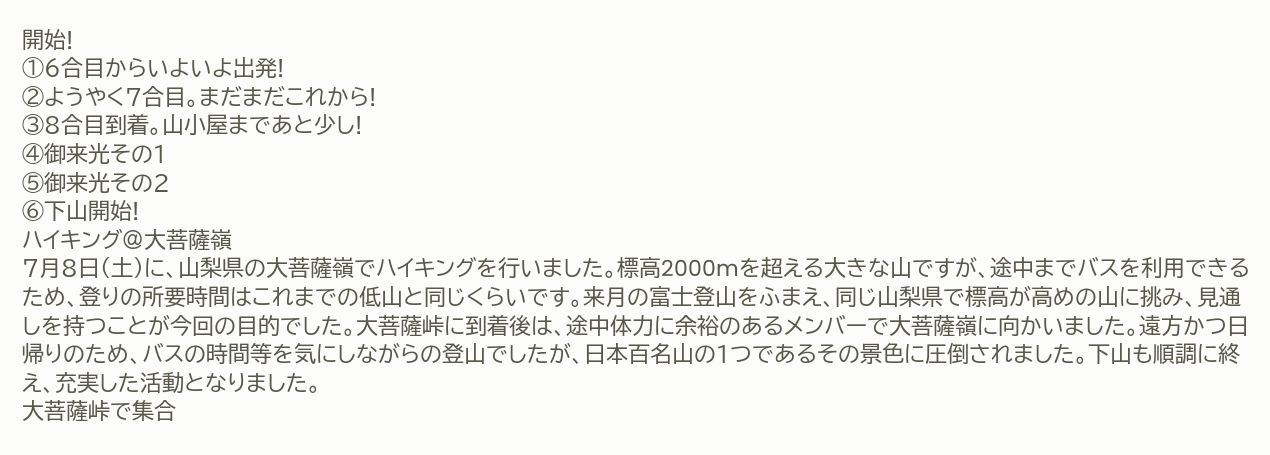開始!
①6合目からいよいよ出発!
②ようやく7合目。まだまだこれから!
③8合目到着。山小屋まであと少し!
④御来光その1
⑤御来光その2
⑥下山開始!
ハイキング@大菩薩嶺
7月8日(土)に、山梨県の大菩薩嶺でハイキングを行いました。標高2000mを超える大きな山ですが、途中までバスを利用できるため、登りの所要時間はこれまでの低山と同じくらいです。来月の富士登山をふまえ、同じ山梨県で標高が高めの山に挑み、見通しを持つことが今回の目的でした。大菩薩峠に到着後は、途中体力に余裕のあるメンバーで大菩薩嶺に向かいました。遠方かつ日帰りのため、バスの時間等を気にしながらの登山でしたが、日本百名山の1つであるその景色に圧倒されました。下山も順調に終え、充実した活動となりました。
大菩薩峠で集合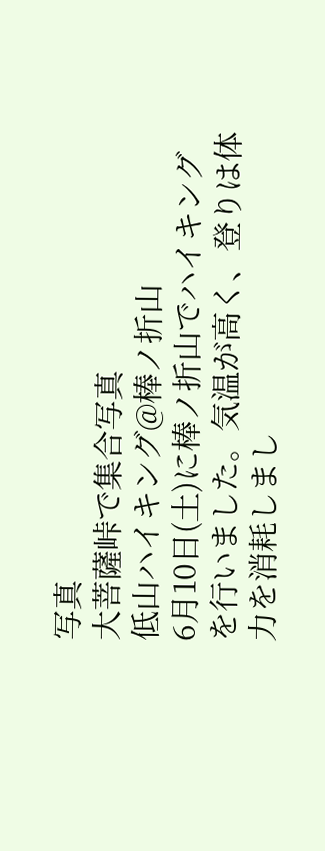写真
大菩薩峠で集合写真
低山ハイキング@棒ノ折山
6月10日(土)に棒ノ折山でハイキングを行いました。気温が高く、登りは体力を消耗しまし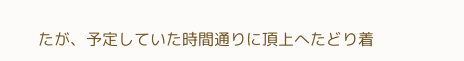たが、予定していた時間通りに頂上へたどり着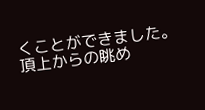くことができました。頂上からの眺め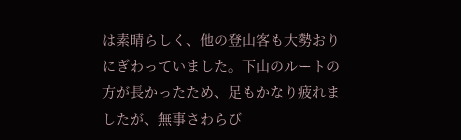は素晴らしく、他の登山客も大勢おりにぎわっていました。下山のルートの方が長かったため、足もかなり疲れましたが、無事さわらび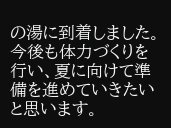の湯に到着しました。今後も体力づくりを行い、夏に向けて準備を進めていきたいと思います。